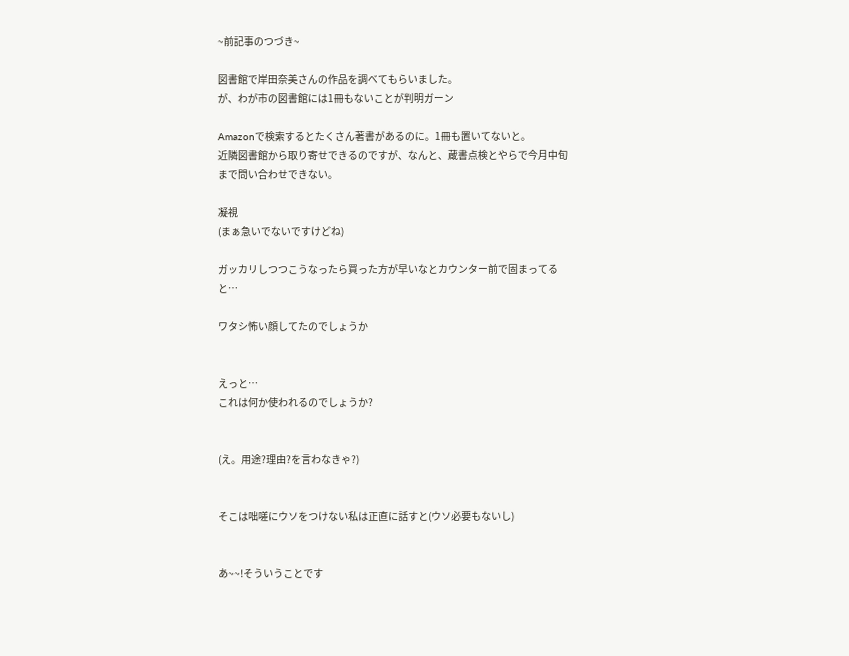~前記事のつづき~

図書館で岸田奈美さんの作品を調べてもらいました。
が、わが市の図書館には1冊もないことが判明ガーン

Amazonで検索するとたくさん著書があるのに。1冊も置いてないと。
近隣図書館から取り寄せできるのですが、なんと、蔵書点検とやらで今月中旬まで問い合わせできない。

凝視
(まぁ急いでないですけどね)

ガッカリしつつこうなったら買った方が早いなとカウンター前で固まってると…

ワタシ怖い顔してたのでしょうか


えっと…
これは何か使われるのでしょうか?


(え。用途?理由?を言わなきゃ?)


そこは咄嗟にウソをつけない私は正直に話すと(ウソ必要もないし)


あ~~!そういうことです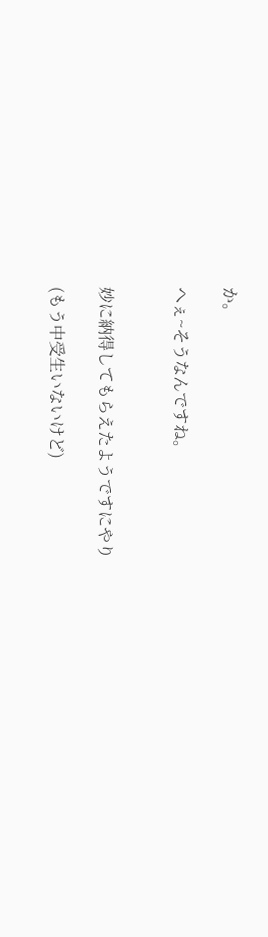か。

へぇ~そうなんですね。


妙に納得してもらえたようですにやり

(もう中受生いないけど)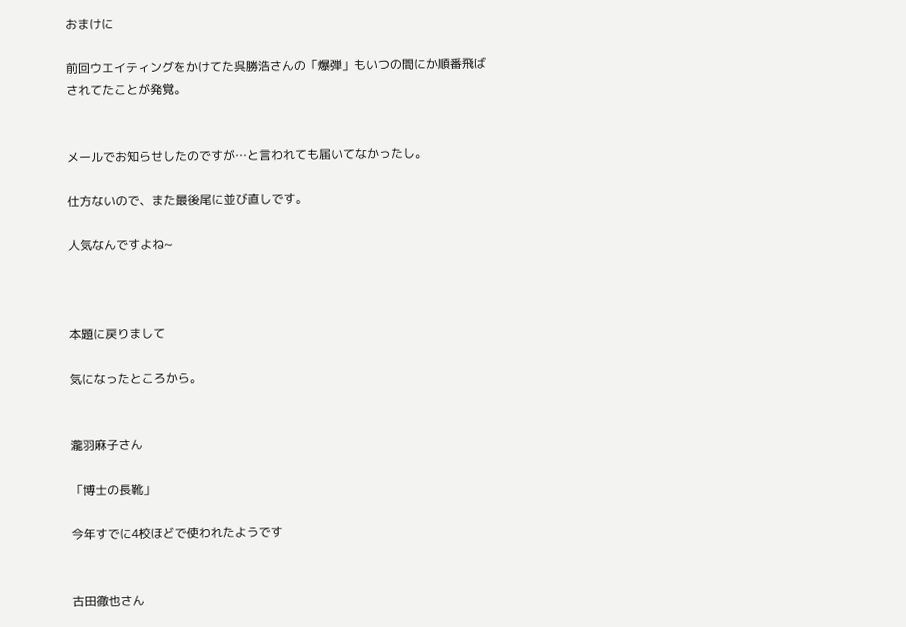おまけに

前回ウエイティングをかけてた呉勝浩さんの「爆弾」もいつの間にか順番飛ばされてたことが発覚。


メールでお知らせしたのですが…と言われても届いてなかったし。

仕方ないので、また最後尾に並び直しです。

人気なんですよね~



本題に戻りまして

気になったところから。


瀧羽麻子さん

「博士の長靴」

今年すでに4校ほどで使われたようです


古田徹也さん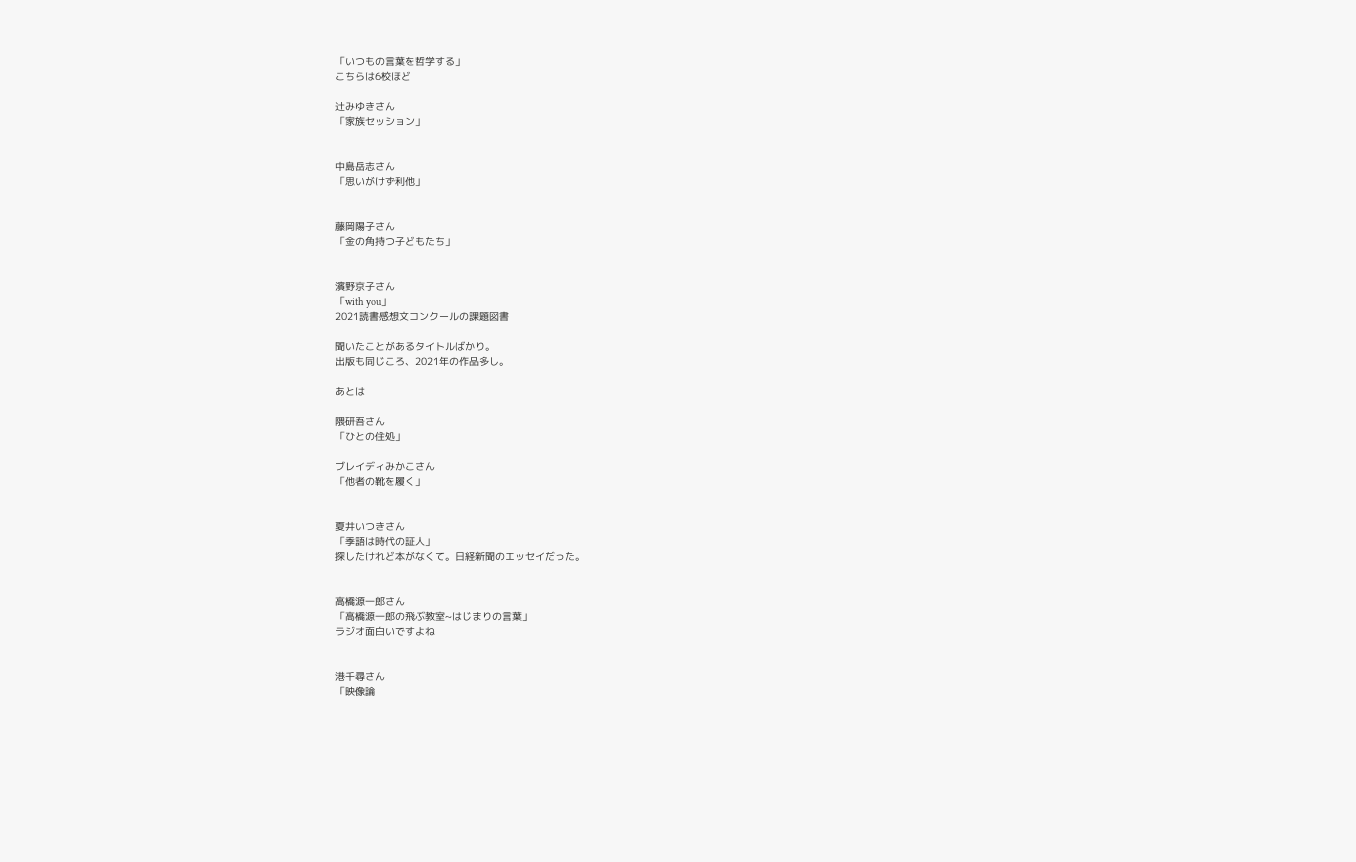「いつもの言葉を哲学する」
こちらは6校ほど

辻みゆきさん
「家族セッション」


中島岳志さん
「思いがけず利他」


藤岡陽子さん
「金の角持つ子どもたち」


濱野京子さん
「with you」
2021読書感想文コンクールの課題図書

聞いたことがあるタイトルばかり。
出版も同じころ、2021年の作品多し。

あとは

隈研吾さん
「ひとの住処」

ブレイディみかこさん
「他者の靴を履く」


夏井いつきさん
「季語は時代の証人」
探したけれど本がなくて。日経新聞のエッセイだった。


高橋源一郎さん
「高橋源一郎の飛ぶ教室~はじまりの言葉」
ラジオ面白いですよね


港千尋さん
「映像論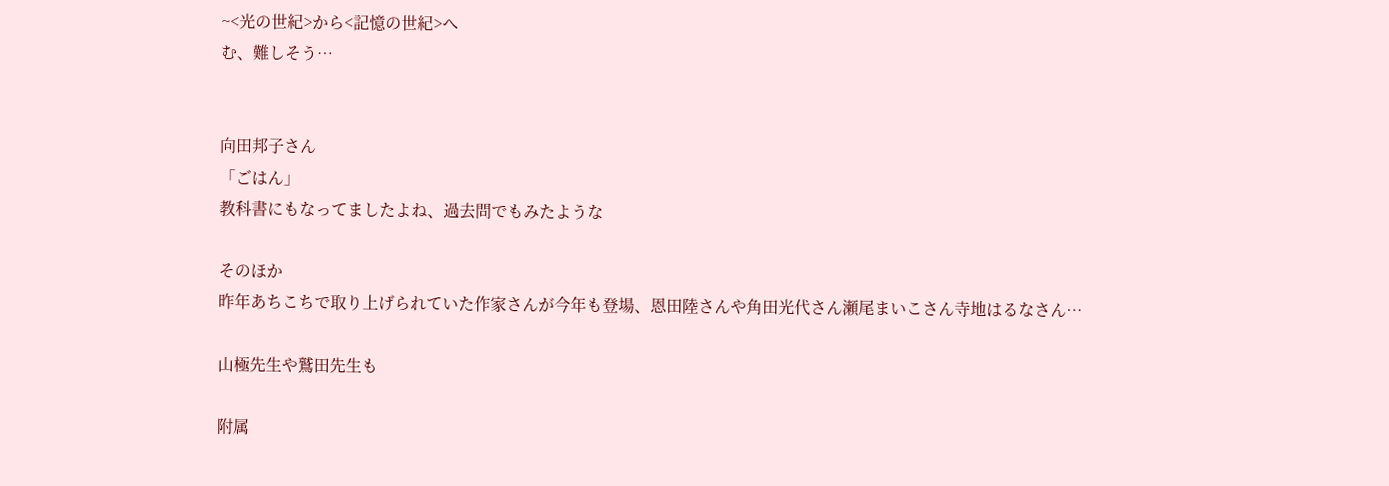~<光の世紀>から<記憶の世紀>へ
む、難しそう…


向田邦子さん
「ごはん」
教科書にもなってましたよね、過去問でもみたような

そのほか
昨年あちこちで取り上げられていた作家さんが今年も登場、恩田陸さんや角田光代さん瀬尾まいこさん寺地はるなさん…

山極先生や鷲田先生も

附属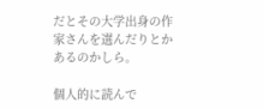だとその大学出身の作家さんを選んだりとかあるのかしら。

個人的に読んで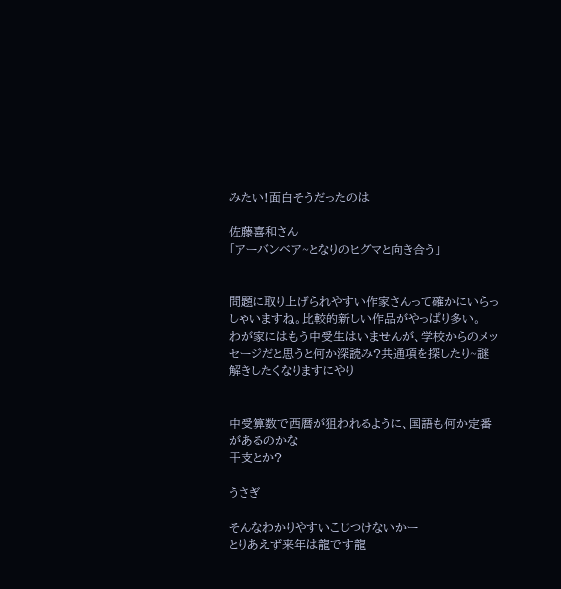みたい!面白そうだったのは

佐藤喜和さん
「アーバンベア~となりのヒグマと向き合う」


問題に取り上げられやすい作家さんって確かにいらっしゃいますね。比較的新しい作品がやっぱり多い。
わが家にはもう中受生はいませんが、学校からのメッセージだと思うと何か深読み?共通項を探したり~謎解きしたくなりますにやり


中受算数で西暦が狙われるように、国語も何か定番があるのかな
干支とか?

うさぎ

そんなわかりやすいこじつけないかー
とりあえず来年は龍です龍